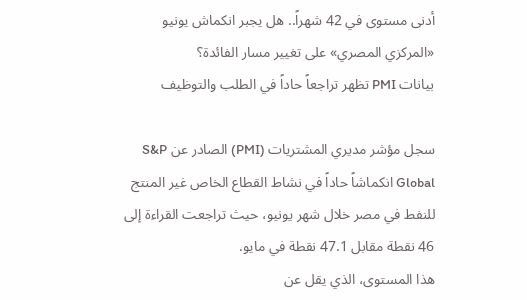أدنى مستوى في 42 شهراً.. هل يجبر انكماش يونيو «المركزي المصري» على تغيير مسار الفائدة؟
بيانات PMI تظهر تراجعاً حاداً في الطلب والتوظيف

سجل مؤشر مديري المشتريات (PMI) الصادر عن S&P Global انكماشاً حاداً في نشاط القطاع الخاص غير المنتج للنفط في مصر خلال شهر يونيو، حيث تراجعت القراءة إلى 46 نقطة مقابل 47.1 نقطة في مايو.
هذا المستوى، الذي يقل عن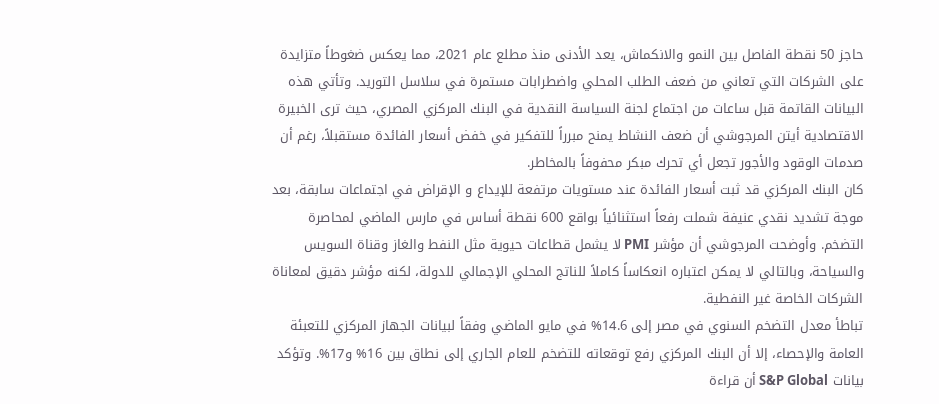حاجز 50 نقطة الفاصل بين النمو والانكماش، يعد الأدنى منذ مطلع عام 2021، مما يعكس ضغوطاً متزايدة على الشركات التي تعاني من ضعف الطلب المحلي واضطرابات مستمرة في سلاسل التوريد. وتأتي هذه البيانات القاتمة قبل ساعات من اجتماع لجنة السياسة النقدية في البنك المركزي المصري، حيث ترى الخبيرة الاقتصادية أيتن المرجوشي أن ضعف النشاط يمنح مبرراً للتفكير في خفض أسعار الفائدة مستقبلاً، رغم أن صدمات الوقود والأجور تجعل أي تحرك مبكر محفوفاً بالمخاطر.
كان البنك المركزي قد ثبت أسعار الفائدة عند مستويات مرتفعة للإيداع و الإقراض في اجتماعات سابقة، بعد موجة تشديد نقدي عنيفة شملت رفعاً استثنائياً بواقع 600 نقطة أساس في مارس الماضي لمحاصرة التضخم. وأوضحت المرجوشي أن مؤشر PMI لا يشمل قطاعات حيوية مثل النفط والغاز وقناة السويس والسياحة، وبالتالي لا يمكن اعتباره انعكاساً كاملاً للناتج المحلي الإجمالي للدولة، لكنه مؤشر دقيق لمعاناة الشركات الخاصة غير النفطية.
تباطأ معدل التضخم السنوي في مصر إلى 14.6% في مايو الماضي وفقاً لبيانات الجهاز المركزي للتعبئة العامة والإحصاء، إلا أن البنك المركزي رفع توقعاته للتضخم للعام الجاري إلى نطاق بين 16% و17%. وتؤكد بيانات S&P Global أن قراءة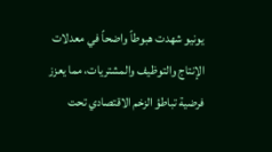يونيو شهدت هبوطاً واضحاً في معدلات الإنتاج والتوظيف والمشتريات، مما يعزز فرضية تباطؤ الزخم الاقتصادي تحت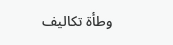وطأة تكاليف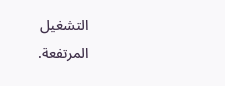التشغيل المرتفعة.